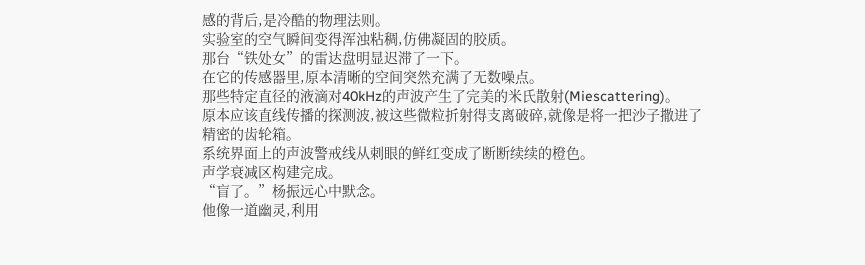感的背后,是冷酷的物理法则。
实验室的空气瞬间变得浑浊粘稠,仿佛凝固的胶质。
那台“铁处女”的雷达盘明显迟滞了一下。
在它的传感器里,原本清晰的空间突然充满了无数噪点。
那些特定直径的液滴对40kHz的声波产生了完美的米氏散射(Miescattering)。
原本应该直线传播的探测波,被这些微粒折射得支离破碎,就像是将一把沙子撒进了精密的齿轮箱。
系统界面上的声波警戒线从刺眼的鲜红变成了断断续续的橙色。
声学衰减区构建完成。
“盲了。”杨振远心中默念。
他像一道幽灵,利用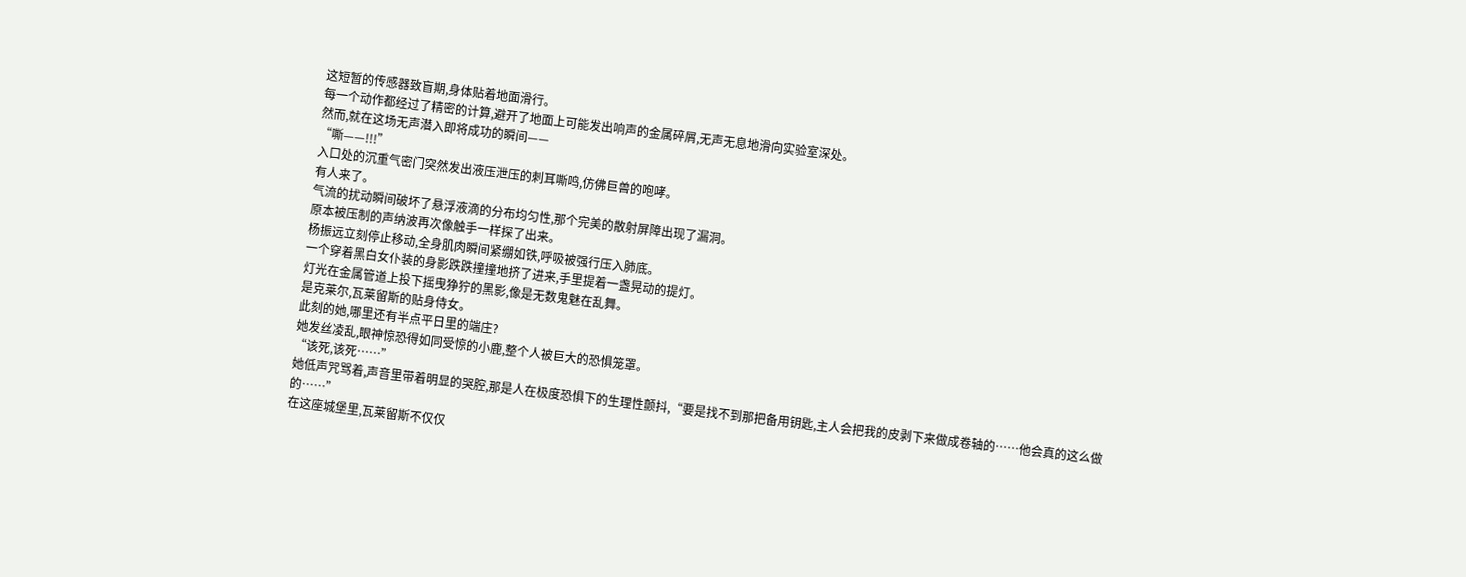这短暂的传感器致盲期,身体贴着地面滑行。
每一个动作都经过了精密的计算,避开了地面上可能发出响声的金属碎屑,无声无息地滑向实验室深处。
然而,就在这场无声潜入即将成功的瞬间——
“嘶——!!!”
入口处的沉重气密门突然发出液压泄压的刺耳嘶鸣,仿佛巨兽的咆哮。
有人来了。
气流的扰动瞬间破坏了悬浮液滴的分布均匀性,那个完美的散射屏障出现了漏洞。
原本被压制的声纳波再次像触手一样探了出来。
杨振远立刻停止移动,全身肌肉瞬间紧绷如铁,呼吸被强行压入肺底。
一个穿着黑白女仆装的身影跌跌撞撞地挤了进来,手里提着一盏晃动的提灯。
灯光在金属管道上投下摇曳狰狞的黑影,像是无数鬼魅在乱舞。
是克莱尔,瓦莱留斯的贴身侍女。
此刻的她,哪里还有半点平日里的端庄?
她发丝凌乱,眼神惊恐得如同受惊的小鹿,整个人被巨大的恐惧笼罩。
“该死,该死……”
她低声咒骂着,声音里带着明显的哭腔,那是人在极度恐惧下的生理性颤抖,“要是找不到那把备用钥匙,主人会把我的皮剥下来做成卷轴的……他会真的这么做的……”
在这座城堡里,瓦莱留斯不仅仅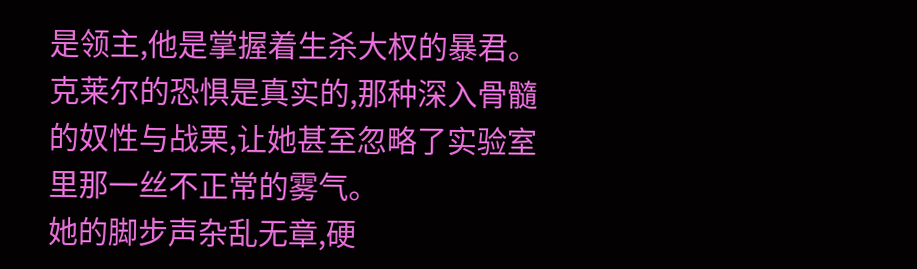是领主,他是掌握着生杀大权的暴君。
克莱尔的恐惧是真实的,那种深入骨髓的奴性与战栗,让她甚至忽略了实验室里那一丝不正常的雾气。
她的脚步声杂乱无章,硬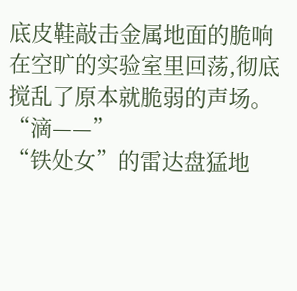底皮鞋敲击金属地面的脆响在空旷的实验室里回荡,彻底搅乱了原本就脆弱的声场。
“滴——”
“铁处女”的雷达盘猛地